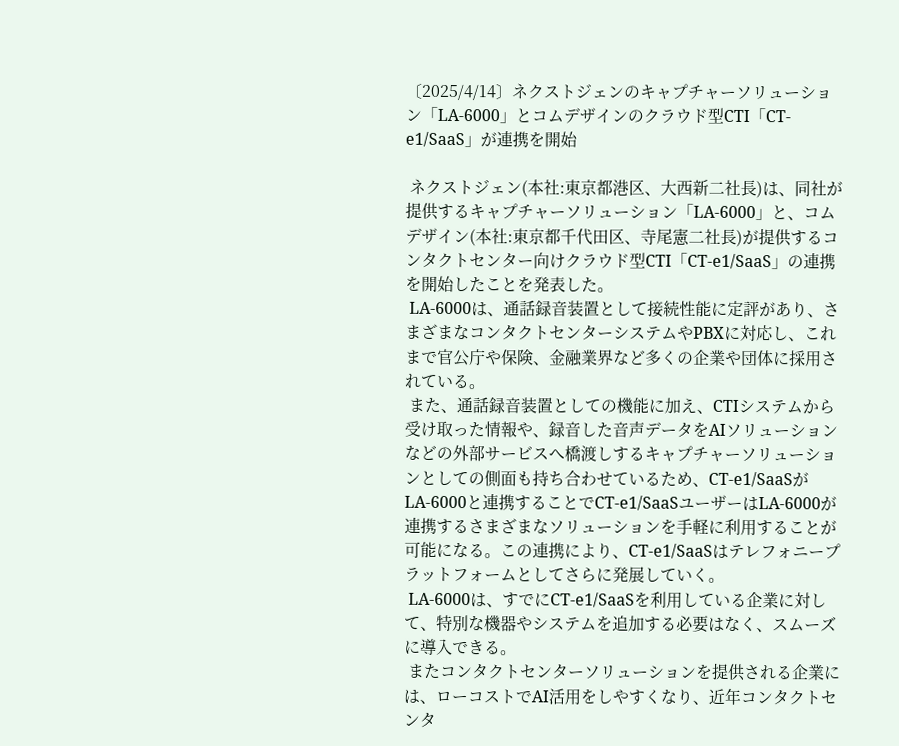〔2025/4/14〕ネクストジェンのキャプチャーソリューション「LA-6000」とコムデザインのクラウド型CTI「CT-e1/SaaS」が連携を開始

 ネクストジェン(本社:東京都港区、大西新二社長)は、同社が提供するキャプチャーソリューション「LA-6000」と、コムデザイン(本社:東京都千代田区、寺尾憲二社長)が提供するコンタクトセンター向けクラウド型CTI「CT-e1/SaaS」の連携を開始したことを発表した。
 LA-6000は、通話録音装置として接続性能に定評があり、さまざまなコンタクトセンターシステムやPBXに対応し、これまで官公庁や保険、金融業界など多くの企業や団体に採用されている。
 また、通話録音装置としての機能に加え、CTIシステムから受け取った情報や、録音した音声データをAIソリューションなどの外部サービスへ橋渡しするキャプチャーソリューションとしての側面も持ち合わせているため、CT-e1/SaaSがLA-6000と連携することでCT-e1/SaaSユーザーはLA-6000が連携するさまざまなソリューションを手軽に利用することが可能になる。この連携により、CT-e1/SaaSはテレフォニープラットフォームとしてさらに発展していく。
 LA-6000は、すでにCT-e1/SaaSを利用している企業に対して、特別な機器やシステムを追加する必要はなく、スムーズに導入できる。
 またコンタクトセンターソリューションを提供される企業には、ローコストでAI活用をしやすくなり、近年コンタクトセンタ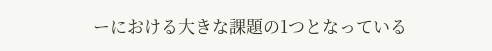ーにおける大きな課題の1つとなっている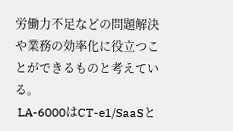労働力不足などの問題解決や業務の効率化に役立つことができるものと考えている。
 LA-6000はCT-e1/SaaSと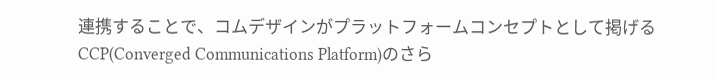連携することで、コムデザインがプラットフォームコンセプトとして掲げるCCP(Converged Communications Platform)のさら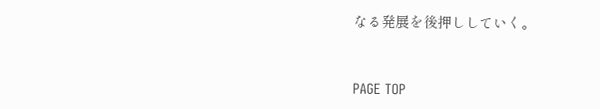なる発展を後押ししていく。


PAGE TOP